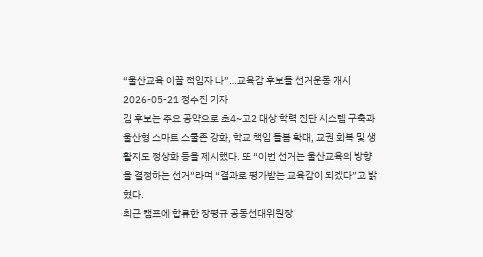“울산교육 이끌 적임자 나”…교육감 후보들 선거운동 개시
2026-05-21 정수진 기자
김 후보는 주요 공약으로 초4~고2 대상 학력 진단 시스템 구축과 울산형 스마트 스쿨존 강화, 학교 책임 돌봄 확대, 교권 회복 및 생활지도 정상화 등을 제시했다. 또 “이번 선거는 울산교육의 방향을 결정하는 선거”라며 “결과로 평가받는 교육감이 되겠다”고 밝혔다.
최근 캠프에 합류한 장평규 공동선대위원장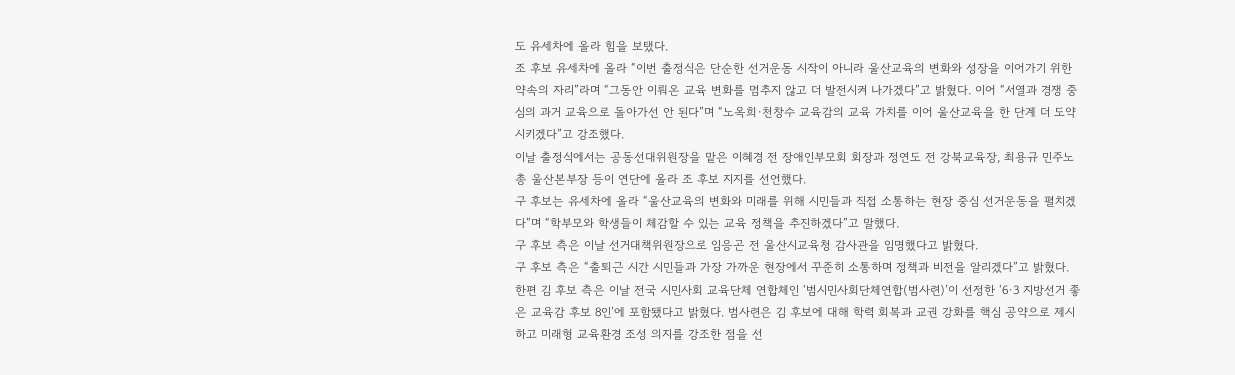도 유세차에 올라 힘을 보탰다.
조 후보 유세차에 올라 “이번 출정식은 단순한 선거운동 시작이 아니라 울산교육의 변화와 성장을 이어가기 위한 약속의 자리”라며 “그동안 이뤄온 교육 변화를 멈추지 않고 더 발전시켜 나가겠다”고 밝혔다. 이어 “서열과 경쟁 중심의 과거 교육으로 돌아가선 안 된다”며 “노옥희·천창수 교육감의 교육 가치를 이어 울산교육을 한 단계 더 도약시키겠다”고 강조했다.
이날 출정식에서는 공동선대위원장을 맡은 이혜경 전 장애인부모회 회장과 정연도 전 강북교육장, 최용규 민주노총 울산본부장 등이 연단에 올라 조 후보 지지를 선언했다.
구 후보는 유세차에 올라 “울산교육의 변화와 미래를 위해 시민들과 직접 소통하는 현장 중심 선거운동을 펼치겠다”며 “학부모와 학생들이 체감할 수 있는 교육 정책을 추진하겠다”고 말했다.
구 후보 측은 이날 선거대책위원장으로 임응곤 전 울산시교육청 감사관을 임명했다고 밝혔다.
구 후보 측은 “출퇴근 시간 시민들과 가장 가까운 현장에서 꾸준히 소통하며 정책과 비전을 알리겠다”고 밝혔다.
한편 김 후보 측은 이날 전국 시민사회 교육단체 연합체인 ‘범시민사회단체연합(범사련)’이 선정한 ‘6·3 지방선거 좋은 교육감 후보 8인’에 포함됐다고 밝혔다. 범사련은 김 후보에 대해 학력 회복과 교권 강화를 핵심 공약으로 제시하고 미래형 교육환경 조성 의지를 강조한 점을 선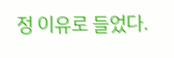정 이유로 들었다.